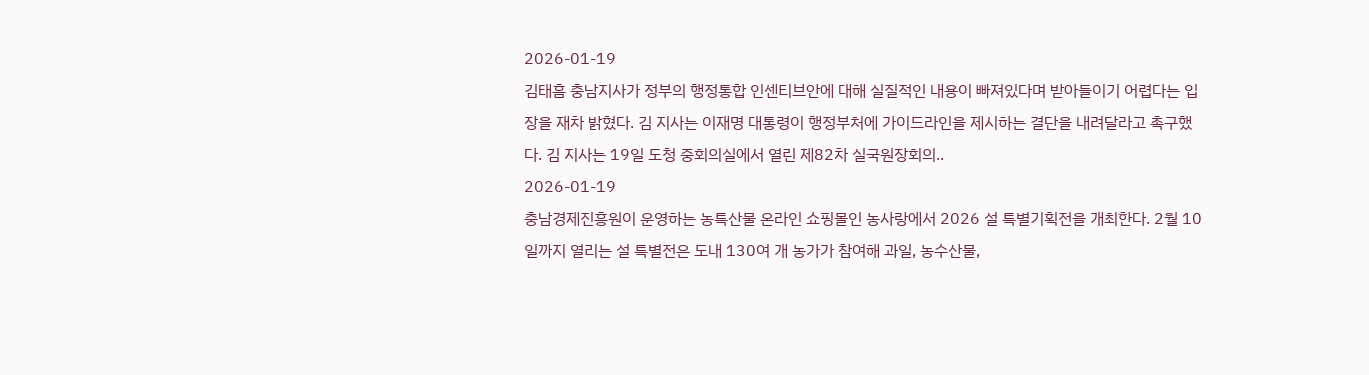2026-01-19
김태흠 충남지사가 정부의 행정통합 인센티브안에 대해 실질적인 내용이 빠져있다며 받아들이기 어렵다는 입장을 재차 밝혔다. 김 지사는 이재명 대통령이 행정부처에 가이드라인을 제시하는 결단을 내려달라고 촉구했다. 김 지사는 19일 도청 중회의실에서 열린 제82차 실국원장회의..
2026-01-19
충남경제진흥원이 운영하는 농특산물 온라인 쇼핑몰인 농사랑에서 2026 설 특별기획전을 개최한다. 2월 10일까지 열리는 설 특별전은 도내 130여 개 농가가 참여해 과일, 농수산물,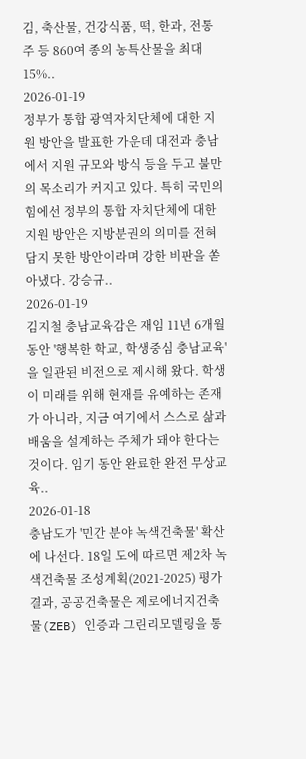김, 축산물, 건강식품, 떡, 한과, 전통주 등 860여 종의 농특산물을 최대 15%..
2026-01-19
정부가 통합 광역자치단체에 대한 지원 방안을 발표한 가운데 대전과 충남에서 지원 규모와 방식 등을 두고 불만의 목소리가 커지고 있다. 특히 국민의힘에선 정부의 통합 자치단체에 대한 지원 방안은 지방분권의 의미를 전혀 담지 못한 방안이라며 강한 비판을 쏟아냈다. 강승규..
2026-01-19
김지철 충남교육감은 재임 11년 6개월 동안 '행복한 학교, 학생중심 충남교육'을 일관된 비전으로 제시해 왔다. 학생이 미래를 위해 현재를 유예하는 존재가 아니라, 지금 여기에서 스스로 삶과 배움을 설계하는 주체가 돼야 한다는 것이다. 임기 동안 완료한 완전 무상교육..
2026-01-18
충남도가 '민간 분야 녹색건축물' 확산에 나선다. 18일 도에 따르면 제2차 녹색건축물 조성계획(2021-2025) 평가 결과, 공공건축물은 제로에너지건축물(ZEB) 인증과 그린리모델링을 통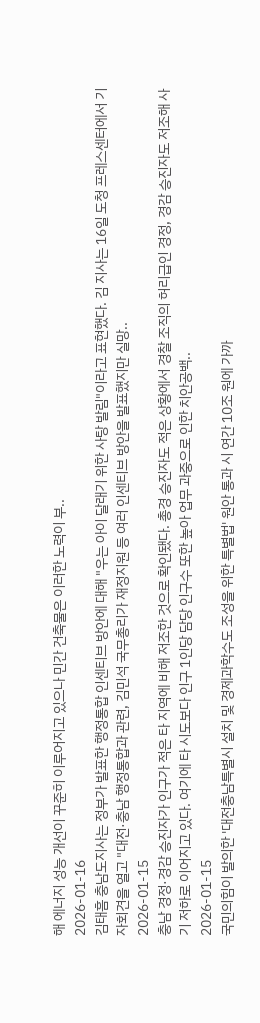해 에너지 성능 개선이 꾸준히 이루어지고 있으나 민간 건축물은 이러한 노력이 부..
2026-01-16
김태흠 충남도지사는 정부가 발표한 행정통합 인센티브 방안에 대해 "우는 아이 달래기 위한 사탕 발림"이라고 표현했다. 김 지사는 16일 도청 프레스센터에서 기자회견을 열고 "대전·충남 행정통합과 관련, 김민석 국무총리가 재정지원 등 여러 인센티브 방안을 발표했지만 실망..
2026-01-15
충남 경정·경감 승진자가 인구가 적은 타 지역에 비해 저조한 것으로 확인됐다. 총경 승진자도 적은 상황에서 경찰 조직의 허리급인 경정, 경감 승진자도 저조해 사기 저하로 이어지고 있다. 여기에 타 시도보다 인구 1인당 담당 인구수 또한 높아 업무 과중으로 인한 치안공백..
2026-01-15
국민의힘이 발의한 '대전충남특별시 설치 및 경제과학수도 조성을 위한 특별법' 원안 통과 시 연간 10조 원에 가까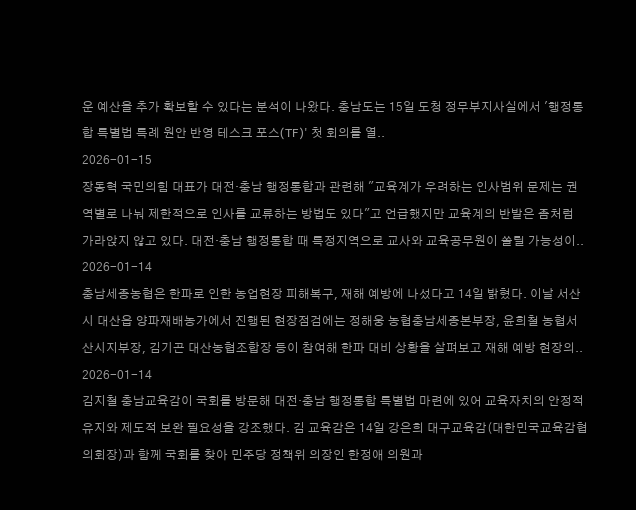운 예산을 추가 확보할 수 있다는 분석이 나왔다. 충남도는 15일 도청 정무부지사실에서 '행정통합 특별법 특례 원안 반영 테스크 포스(TF)' 첫 회의를 열..
2026-01-15
장동혁 국민의힘 대표가 대전·충남 행정통합과 관련해 "교육계가 우려하는 인사범위 문제는 권역별로 나눠 제한적으로 인사를 교류하는 방법도 있다"고 언급했지만 교육계의 반발은 좀처럼 가라앉지 않고 있다. 대전·충남 행정통합 때 특정지역으로 교사와 교육공무원이 쏠릴 가능성이..
2026-01-14
충남세종농협은 한파로 인한 농업현장 피해복구, 재해 예방에 나섰다고 14일 밝혔다. 이날 서산시 대산읍 양파재배농가에서 진행된 현장점검에는 정해웅 농협충남세종본부장, 윤희철 농협서산시지부장, 김기곤 대산농협조합장 등이 참여해 한파 대비 상황을 살펴보고 재해 예방 현장의..
2026-01-14
김지철 충남교육감이 국회를 방문해 대전·충남 행정통합 특별법 마련에 있어 교육자치의 안정적 유지와 제도적 보완 필요성을 강조했다. 김 교육감은 14일 강은희 대구교육감(대한민국교육감협의회장)과 함께 국회를 찾아 민주당 정책위 의장인 한정애 의원과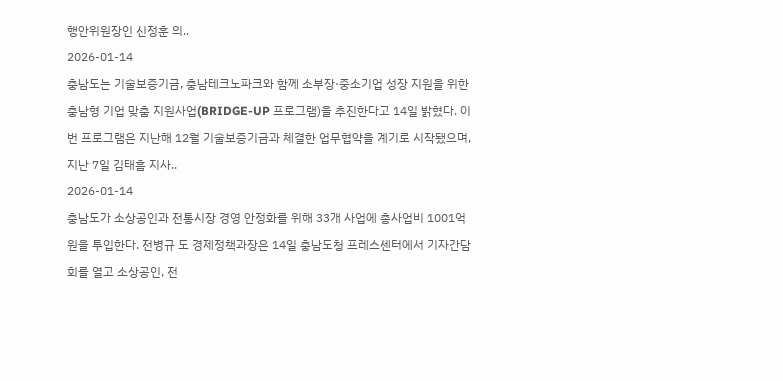행안위원장인 신정훈 의..
2026-01-14
충남도는 기술보증기금, 충남테크노파크와 함께 소부장·중소기업 성장 지원을 위한 충남형 기업 맞춤 지원사업(BRIDGE-UP 프로그램)을 추진한다고 14일 밝혔다. 이번 프로그램은 지난해 12월 기술보증기금과 체결한 업무협약을 계기로 시작됐으며, 지난 7일 김태흠 지사..
2026-01-14
충남도가 소상공인과 전통시장 경영 안정화를 위해 33개 사업에 총사업비 1001억원을 투입한다. 전병규 도 경제정책과장은 14일 충남도청 프레스센터에서 기자간담회를 열고 소상공인, 전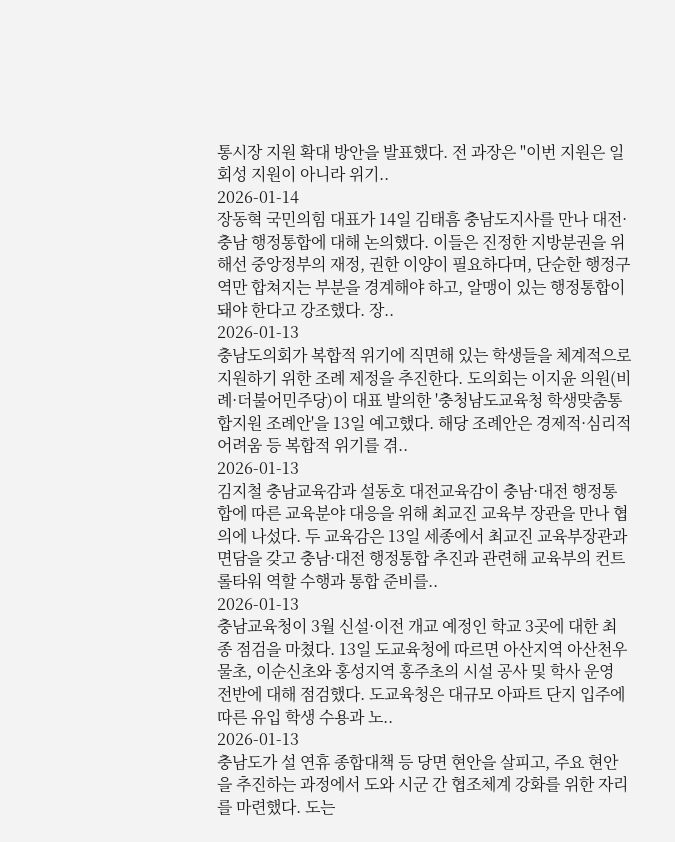통시장 지원 확대 방안을 발표했다. 전 과장은 "이번 지원은 일회성 지원이 아니라 위기..
2026-01-14
장동혁 국민의힘 대표가 14일 김태흠 충남도지사를 만나 대전·충남 행정통합에 대해 논의했다. 이들은 진정한 지방분권을 위해선 중앙정부의 재정, 권한 이양이 필요하다며, 단순한 행정구역만 합쳐지는 부분을 경계해야 하고, 알맹이 있는 행정통합이 돼야 한다고 강조했다. 장..
2026-01-13
충남도의회가 복합적 위기에 직면해 있는 학생들을 체계적으로 지원하기 위한 조례 제정을 추진한다. 도의회는 이지윤 의원(비례·더불어민주당)이 대표 발의한 '충청남도교육청 학생맞춤통합지원 조례안'을 13일 예고했다. 해당 조례안은 경제적·심리적 어려움 등 복합적 위기를 겪..
2026-01-13
김지철 충남교육감과 설동호 대전교육감이 충남·대전 행정통합에 따른 교육분야 대응을 위해 최교진 교육부 장관을 만나 협의에 나섰다. 두 교육감은 13일 세종에서 최교진 교육부장관과 면담을 갖고 충남·대전 행정통합 추진과 관련해 교육부의 컨트롤타워 역할 수행과 통합 준비를..
2026-01-13
충남교육청이 3월 신설·이전 개교 예정인 학교 3곳에 대한 최종 점검을 마쳤다. 13일 도교육청에 따르면 아산지역 아산천우물초, 이순신초와 홍성지역 홍주초의 시설 공사 및 학사 운영 전반에 대해 점검했다. 도교육청은 대규모 아파트 단지 입주에 따른 유입 학생 수용과 노..
2026-01-13
충남도가 설 연휴 종합대책 등 당면 현안을 살피고, 주요 현안을 추진하는 과정에서 도와 시군 간 협조체계 강화를 위한 자리를 마련했다. 도는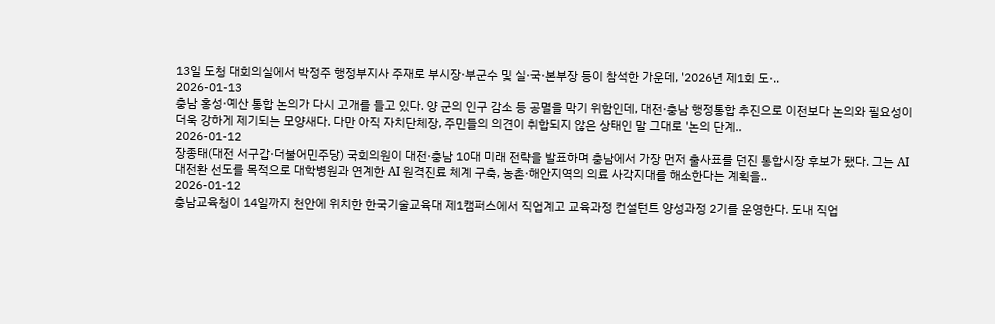13일 도청 대회의실에서 박정주 행정부지사 주재로 부시장·부군수 및 실·국·본부장 등이 참석한 가운데, '2026년 제1회 도·..
2026-01-13
충남 홍성·예산 통합 논의가 다시 고개를 들고 있다. 양 군의 인구 감소 등 공멸을 막기 위함인데, 대전·충남 행정통합 추진으로 이전보다 논의와 필요성이 더욱 강하게 제기되는 모양새다. 다만 아직 자치단체장, 주민들의 의견이 취합되지 않은 상태인 말 그대로 '논의 단계..
2026-01-12
장종태(대전 서구갑·더불어민주당) 국회의원이 대전·충남 10대 미래 전략을 발표하며 충남에서 가장 먼저 출사표를 던진 통합시장 후보가 됐다. 그는 AI 대전환 선도를 목적으로 대학병원과 연계한 AI 원격진료 체계 구축, 농촌·해안지역의 의료 사각지대를 해소한다는 계획을..
2026-01-12
충남교육청이 14일까지 천안에 위치한 한국기술교육대 제1캠퍼스에서 직업계고 교육과정 컨설턴트 양성과정 2기를 운영한다. 도내 직업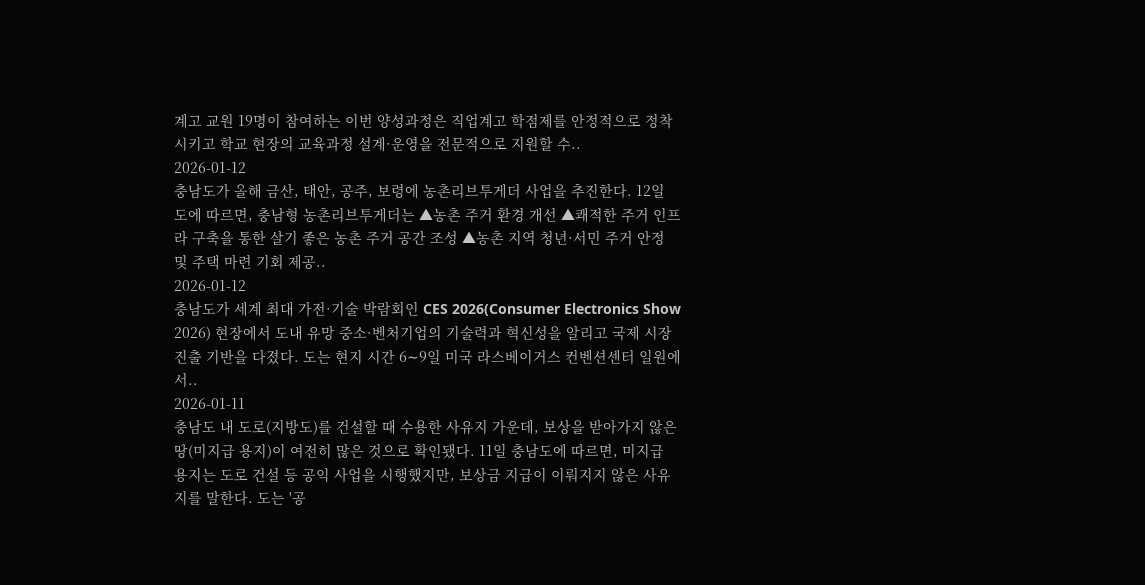계고 교원 19명이 참여하는 이번 양성과정은 직업계고 학점제를 안정적으로 정착시키고 학교 현장의 교육과정 설계·운영을 전문적으로 지원할 수..
2026-01-12
충남도가 올해 금산, 태안, 공주, 보령에 농촌리브투게더 사업을 추진한다. 12일 도에 따르면, 충남형 농촌리브투게더는 ▲농촌 주거 환경 개선 ▲쾌적한 주거 인프라 구축을 통한 살기 좋은 농촌 주거 공간 조성 ▲농촌 지역 청년·서민 주거 안정 및 주택 마련 기회 제공..
2026-01-12
충남도가 세계 최대 가전·기술 박람회인 CES 2026(Consumer Electronics Show 2026) 현장에서 도내 유망 중소·벤처기업의 기술력과 혁신성을 알리고 국제 시장 진출 기반을 다졌다. 도는 현지 시간 6∼9일 미국 라스베이거스 컨벤션센터 일원에서..
2026-01-11
충남도 내 도로(지방도)를 건설할 때 수용한 사유지 가운데, 보상을 받아가지 않은 땅(미지급 용지)이 여전히 많은 것으로 확인됐다. 11일 충남도에 따르면, 미지급 용지는 도로 건설 등 공익 사업을 시행했지만, 보상금 지급이 이뤄지지 않은 사유지를 말한다. 도는 '공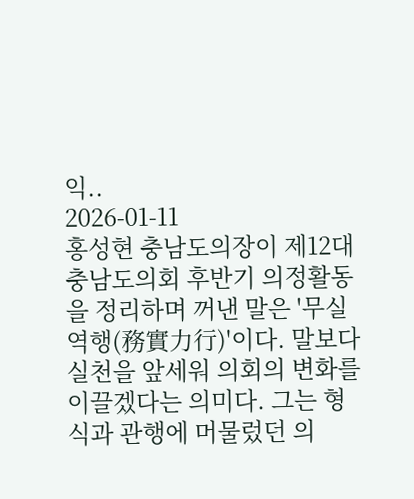익..
2026-01-11
홍성현 충남도의장이 제12대 충남도의회 후반기 의정활동을 정리하며 꺼낸 말은 '무실역행(務實力行)'이다. 말보다 실천을 앞세워 의회의 변화를 이끌겠다는 의미다. 그는 형식과 관행에 머물렀던 의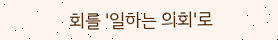회를 '일하는 의회'로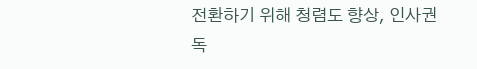전환하기 위해 청렴도 향상, 인사권 독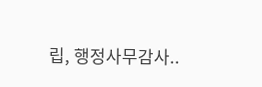립, 행정사무감사..